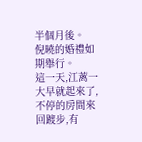半個月後。
倪曉的婚禮如期舉行。
這一天,江蓠一大早就起來了,不停的房間來回踱步,有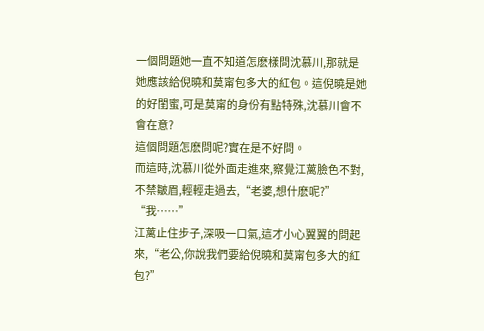一個問題她一直不知道怎麽樣問沈慕川,那就是她應該給倪曉和莫甯包多大的紅包。這倪曉是她的好閨蜜,可是莫甯的身份有點特殊,沈慕川會不會在意?
這個問題怎麽問呢?實在是不好問。
而這時,沈慕川從外面走進來,察覺江蓠臉色不對,不禁皺眉,輕輕走過去,“老婆,想什麽呢?”
“我……”
江蓠止住步子,深吸一口氣,這才小心翼翼的問起來,“老公,你說我們要給倪曉和莫甯包多大的紅包?”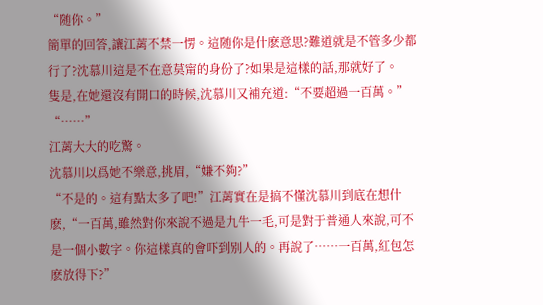“随你。”
簡單的回答,讓江蓠不禁一愣。這随你是什麽意思?難道就是不管多少都行了?沈慕川這是不在意莫甯的身份了?如果是這樣的話,那就好了。
隻是,在她還沒有開口的時候,沈慕川又補充道:“不要超過一百萬。”
“……”
江蓠大大的吃驚。
沈慕川以爲她不樂意,挑眉,“嫌不夠?”
“不是的。這有點太多了吧!”江蓠實在是搞不懂沈慕川到底在想什麽,“一百萬,雖然對你來說不過是九牛一毛,可是對于普通人來說,可不是一個小數字。你這樣真的會吓到别人的。再說了……一百萬,紅包怎麽放得下?”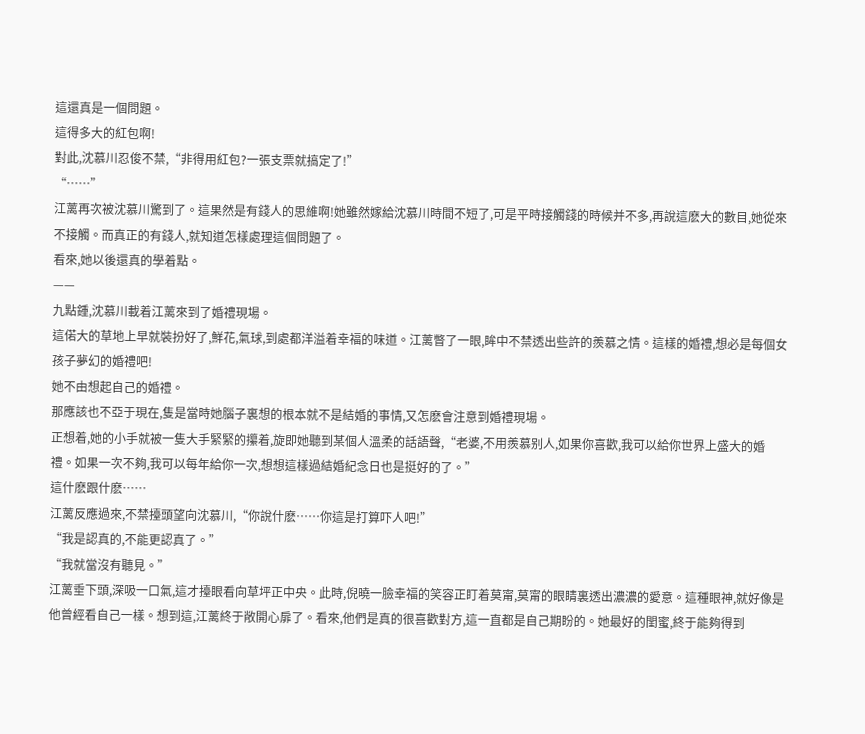這還真是一個問題。
這得多大的紅包啊!
對此,沈慕川忍俊不禁,“非得用紅包?一張支票就搞定了!”
“……”
江蓠再次被沈慕川驚到了。這果然是有錢人的思維啊!她雖然嫁給沈慕川時間不短了,可是平時接觸錢的時候并不多,再說這麽大的數目,她從來不接觸。而真正的有錢人,就知道怎樣處理這個問題了。
看來,她以後還真的學着點。
——
九點鍾,沈慕川載着江蓠來到了婚禮現場。
這偌大的草地上早就裝扮好了,鮮花,氣球,到處都洋溢着幸福的味道。江蓠瞥了一眼,眸中不禁透出些許的羨慕之情。這樣的婚禮,想必是每個女孩子夢幻的婚禮吧!
她不由想起自己的婚禮。
那應該也不亞于現在,隻是當時她腦子裏想的根本就不是結婚的事情,又怎麽會注意到婚禮現場。
正想着,她的小手就被一隻大手緊緊的攥着,旋即她聽到某個人溫柔的話語聲,“老婆,不用羨慕别人,如果你喜歡,我可以給你世界上盛大的婚禮。如果一次不夠,我可以每年給你一次,想想這樣過結婚紀念日也是挺好的了。”
這什麽跟什麽……
江蓠反應過來,不禁擡頭望向沈慕川,“你說什麽……你這是打算吓人吧!”
“我是認真的,不能更認真了。”
“我就當沒有聽見。”
江蓠垂下頭,深吸一口氣,這才擡眼看向草坪正中央。此時,倪曉一臉幸福的笑容正盯着莫甯,莫甯的眼睛裏透出濃濃的愛意。這種眼神,就好像是他曾經看自己一樣。想到這,江蓠終于敞開心扉了。看來,他們是真的很喜歡對方,這一直都是自己期盼的。她最好的閨蜜,終于能夠得到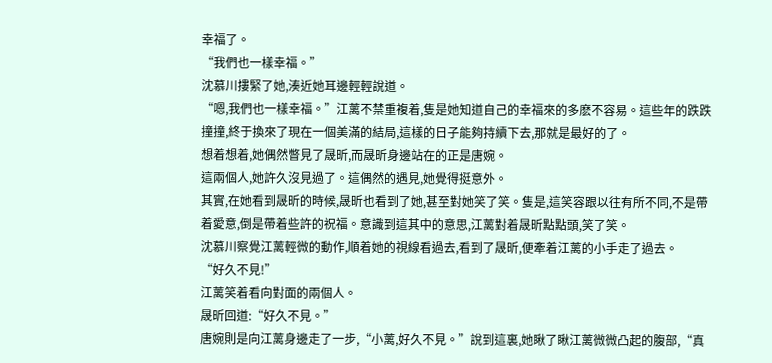幸福了。
“我們也一樣幸福。”
沈慕川摟緊了她,湊近她耳邊輕輕說道。
“嗯,我們也一樣幸福。”江蓠不禁重複着,隻是她知道自己的幸福來的多麽不容易。這些年的跌跌撞撞,終于換來了現在一個美滿的結局,這樣的日子能夠持續下去,那就是最好的了。
想着想着,她偶然瞥見了晟昕,而晟昕身邊站在的正是唐婉。
這兩個人,她許久沒見過了。這偶然的遇見,她覺得挺意外。
其實,在她看到晟昕的時候,晟昕也看到了她,甚至對她笑了笑。隻是,這笑容跟以往有所不同,不是帶着愛意,倒是帶着些許的祝福。意識到這其中的意思,江蓠對着晟昕點點頭,笑了笑。
沈慕川察覺江蓠輕微的動作,順着她的視線看過去,看到了晟昕,便牽着江蓠的小手走了過去。
“好久不見!”
江蓠笑着看向對面的兩個人。
晟昕回道:“好久不見。”
唐婉則是向江蓠身邊走了一步,“小蓠,好久不見。”說到這裏,她瞅了瞅江蓠微微凸起的腹部,“真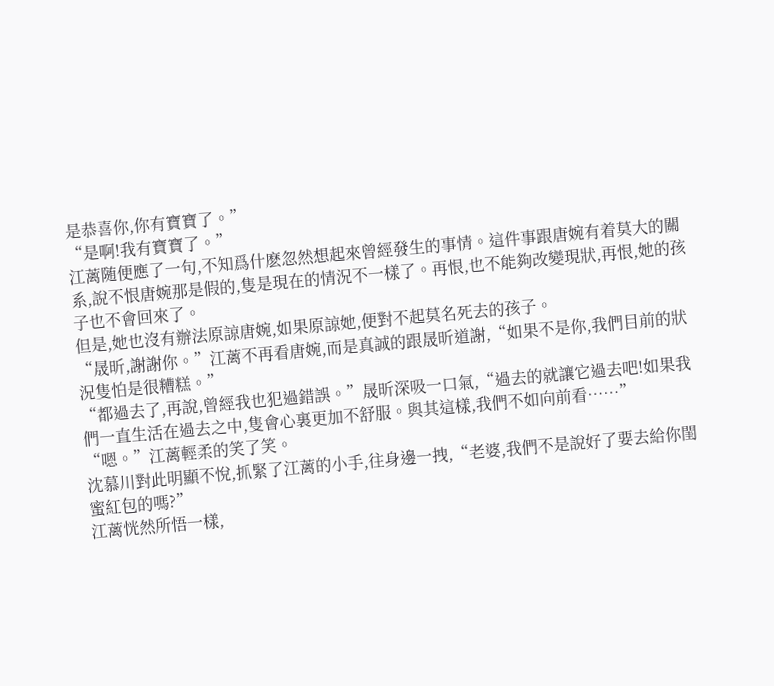是恭喜你,你有寶寶了。”
“是啊!我有寶寶了。”
江蓠随便應了一句,不知爲什麽忽然想起來曾經發生的事情。這件事跟唐婉有着莫大的關系,說不恨唐婉那是假的,隻是現在的情況不一樣了。再恨,也不能夠改變現狀,再恨,她的孩子也不會回來了。
但是,她也沒有辦法原諒唐婉,如果原諒她,便對不起莫名死去的孩子。
“晟昕,謝謝你。”江蓠不再看唐婉,而是真誠的跟晟昕道謝,“如果不是你,我們目前的狀況隻怕是很糟糕。”
“都過去了,再說,曾經我也犯過錯誤。”晟昕深吸一口氣,“過去的就讓它過去吧!如果我們一直生活在過去之中,隻會心裏更加不舒服。與其這樣,我們不如向前看……”
“嗯。”江蓠輕柔的笑了笑。
沈慕川對此明顯不悅,抓緊了江蓠的小手,往身邊一拽,“老婆,我們不是說好了要去給你閨蜜紅包的嗎?”
江蓠恍然所悟一樣,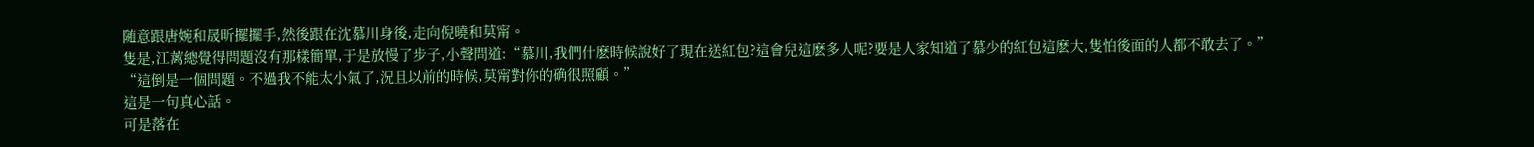随意跟唐婉和晟昕擺擺手,然後跟在沈慕川身後,走向倪曉和莫甯。
隻是,江蓠總覺得問題沒有那樣簡單,于是放慢了步子,小聲問道:“慕川,我們什麽時候說好了現在送紅包?這會兒這麽多人呢?要是人家知道了慕少的紅包這麽大,隻怕後面的人都不敢去了。”
“這倒是一個問題。不過我不能太小氣了,況且以前的時候,莫甯對你的确很照顧。”
這是一句真心話。
可是落在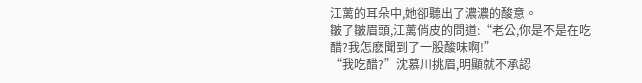江蓠的耳朵中,她卻聽出了濃濃的酸意。
皺了皺眉頭,江蓠俏皮的問道:“老公,你是不是在吃醋?我怎麽聞到了一股酸味啊!”
“我吃醋?”沈慕川挑眉,明顯就不承認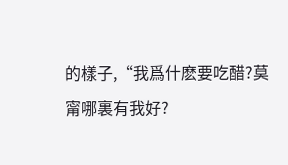的樣子,“我爲什麽要吃醋?莫甯哪裏有我好?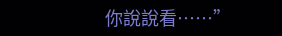你說說看……”